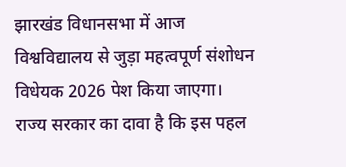झारखंड विधानसभा में आज विश्वविद्यालय से जुड़ा महत्वपूर्ण संशोधन विधेयक 2026 पेश किया जाएगा। राज्य सरकार का दावा है कि इस पहल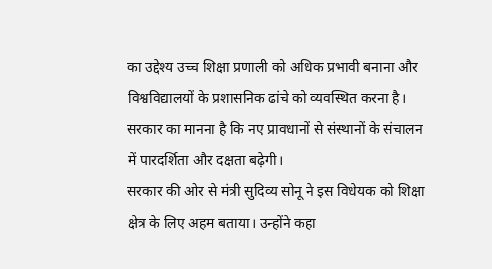का उद्देश्य उच्च शिक्षा प्रणाली को अधिक प्रभावी बनाना और विश्वविद्यालयों के प्रशासनिक ढांचे को व्यवस्थित करना है। सरकार का मानना है कि नए प्रावधानों से संस्थानों के संचालन में पारदर्शिता और दक्षता बढ़ेगी।
सरकार की ओर से मंत्री सुदिव्य सोनू ने इस विधेयक को शिक्षा क्षेत्र के लिए अहम बताया। उन्होंने कहा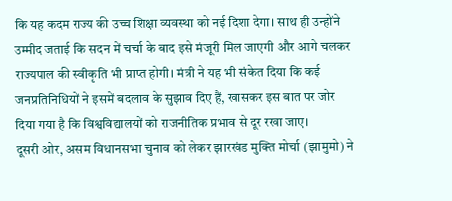कि यह कदम राज्य की उच्च शिक्षा व्यवस्था को नई दिशा देगा। साथ ही उन्होंने उम्मीद जताई कि सदन में चर्चा के बाद इसे मंजूरी मिल जाएगी और आगे चलकर राज्यपाल की स्वीकृति भी प्राप्त होगी। मंत्री ने यह भी संकेत दिया कि कई जनप्रतिनिधियों ने इसमें बदलाव के सुझाव दिए हैं, खासकर इस बात पर जोर दिया गया है कि विश्वविद्यालयों को राजनीतिक प्रभाव से दूर रखा जाए।
दूसरी ओर, असम विधानसभा चुनाव को लेकर झारखंड मुक्ति मोर्चा (झामुमो) ने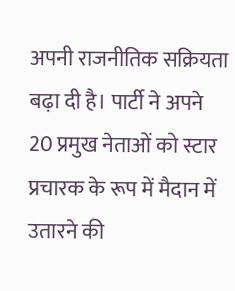अपनी राजनीतिक सक्रियता बढ़ा दी है। पार्टी ने अपने 20 प्रमुख नेताओं को स्टार प्रचारक के रूप में मैदान में उतारने की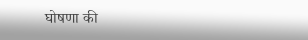घोषणा की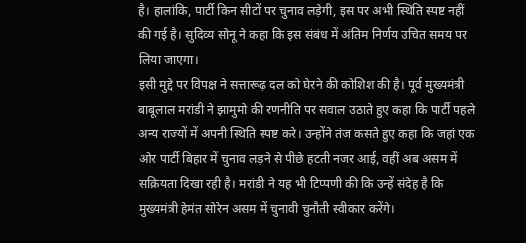है। हालांकि, पार्टी किन सीटों पर चुनाव लड़ेगी, इस पर अभी स्थिति स्पष्ट नहीं की गई है। सुदिव्य सोनू ने कहा कि इस संबंध में अंतिम निर्णय उचित समय पर लिया जाएगा।
इसी मुद्दे पर विपक्ष ने सत्तारूढ़ दल को घेरने की कोशिश की है। पूर्व मुख्यमंत्री बाबूलाल मरांडी ने झामुमो की रणनीति पर सवाल उठाते हुए कहा कि पार्टी पहले अन्य राज्यों में अपनी स्थिति स्पष्ट करे। उन्होंने तंज कसते हुए कहा कि जहां एक ओर पार्टी बिहार में चुनाव लड़ने से पीछे हटती नजर आई, वहीं अब असम में सक्रियता दिखा रही है। मरांडी ने यह भी टिप्पणी की कि उन्हें संदेह है कि मुख्यमंत्री हेमंत सोरेन असम में चुनावी चुनौती स्वीकार करेंगे।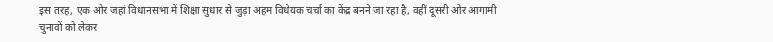इस तरह, एक ओर जहां विधानसभा में शिक्षा सुधार से जुड़ा अहम विधेयक चर्चा का केंद्र बनने जा रहा है, वहीं दूसरी ओर आगामी चुनावों को लेकर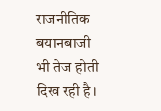राजनीतिक बयानबाजी भी तेज होती दिख रही है।